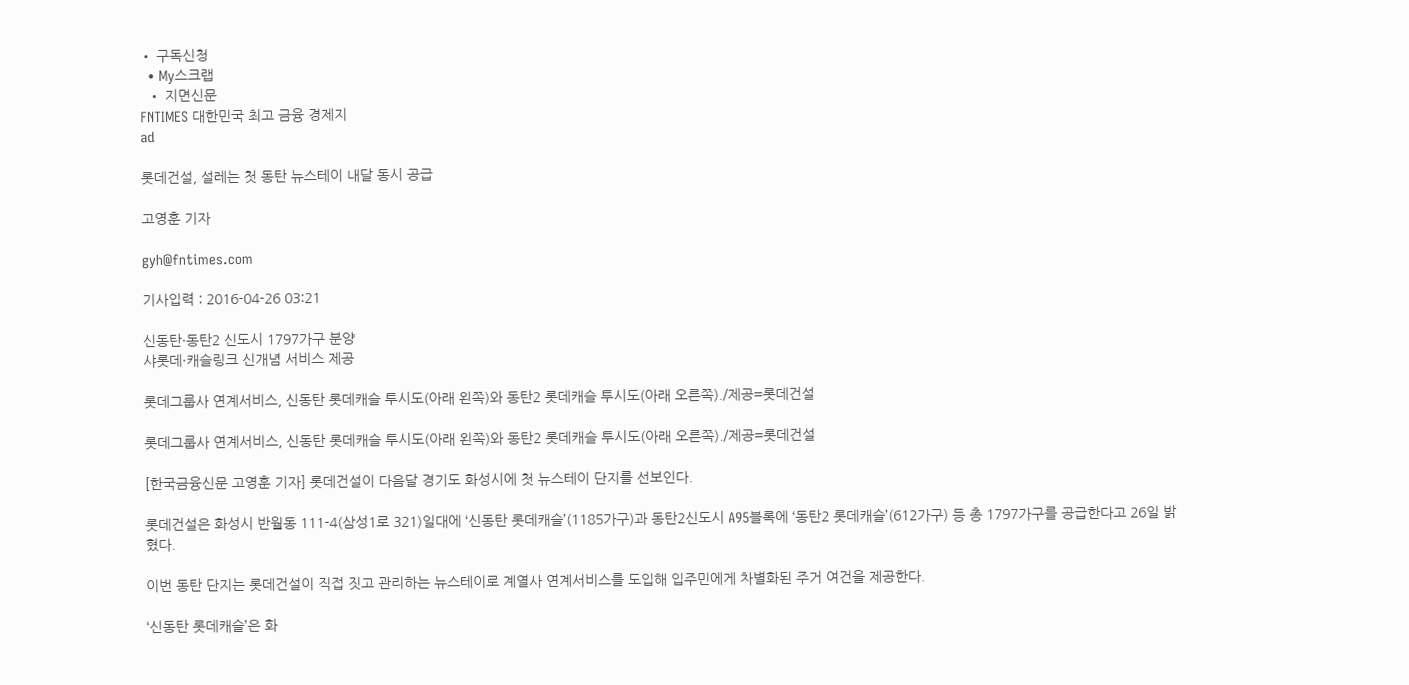• 구독신청
  • My스크랩
  • 지면신문
FNTIMES 대한민국 최고 금융 경제지
ad

롯데건설, 설레는 첫 동탄 뉴스테이 내달 동시 공급

고영훈 기자

gyh@fntimes.com

기사입력 : 2016-04-26 03:21

신동탄·동탄2 신도시 1797가구 분양
샤롯데·캐슬링크 신개념 서비스 제공

롯데그룹사 연계서비스, 신동탄 롯데캐슬 투시도(아래 왼쪽)와 동탄2 롯데캐슬 투시도(아래 오른쪽)./제공=롯데건설

롯데그룹사 연계서비스, 신동탄 롯데캐슬 투시도(아래 왼쪽)와 동탄2 롯데캐슬 투시도(아래 오른쪽)./제공=롯데건설

[한국금융신문 고영훈 기자] 롯데건설이 다음달 경기도 화성시에 첫 뉴스테이 단지를 선보인다.

롯데건설은 화성시 반월동 111-4(삼성1로 321)일대에 ‘신동탄 롯데캐슬’(1185가구)과 동탄2신도시 A95블록에 ‘동탄2 롯데캐슬’(612가구) 등 총 1797가구를 공급한다고 26일 밝혔다.

이번 동탄 단지는 롯데건설이 직접 짓고 관리하는 뉴스테이로 계열사 연계서비스를 도입해 입주민에게 차별화된 주거 여건을 제공한다.

‘신동탄 롯데캐슬’은 화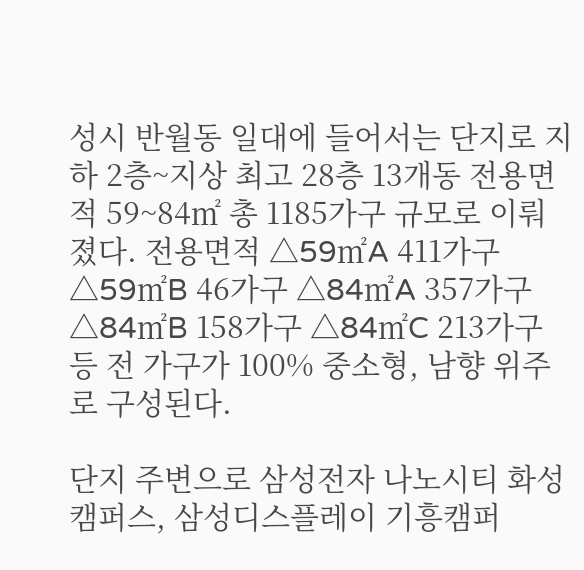성시 반월동 일대에 들어서는 단지로 지하 2층~지상 최고 28층 13개동 전용면적 59~84㎡ 총 1185가구 규모로 이뤄졌다. 전용면적 △59㎡A 411가구 △59㎡B 46가구 △84㎡A 357가구 △84㎡B 158가구 △84㎡C 213가구 등 전 가구가 100% 중소형, 남향 위주로 구성된다.

단지 주변으로 삼성전자 나노시티 화성캠퍼스, 삼성디스플레이 기흥캠퍼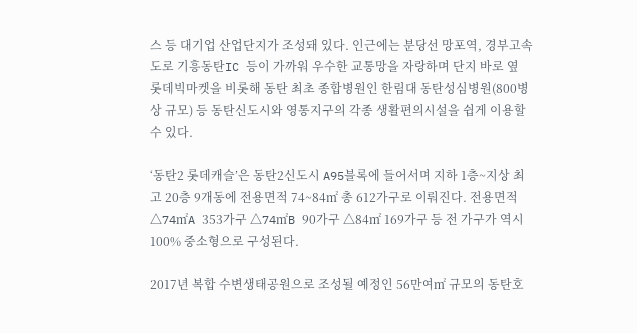스 등 대기업 산업단지가 조성돼 있다. 인근에는 분당선 망포역, 경부고속도로 기흥동탄IC 등이 가까워 우수한 교통망을 자랑하며 단지 바로 옆 롯데빅마켓을 비롯해 동탄 최초 종합병원인 한림대 동탄성심병원(800병상 규모) 등 동탄신도시와 영통지구의 각종 생활편의시설을 쉽게 이용할 수 있다.

‘동탄2 롯데캐슬’은 동탄2신도시 A95블록에 들어서며 지하 1층~지상 최고 20층 9개동에 전용면적 74~84㎡ 총 612가구로 이뤄진다. 전용면적 △74㎡A 353가구 △74㎡B 90가구 △84㎡ 169가구 등 전 가구가 역시 100% 중소형으로 구성된다.

2017년 복합 수변생태공원으로 조성될 예정인 56만여㎡ 규모의 동탄호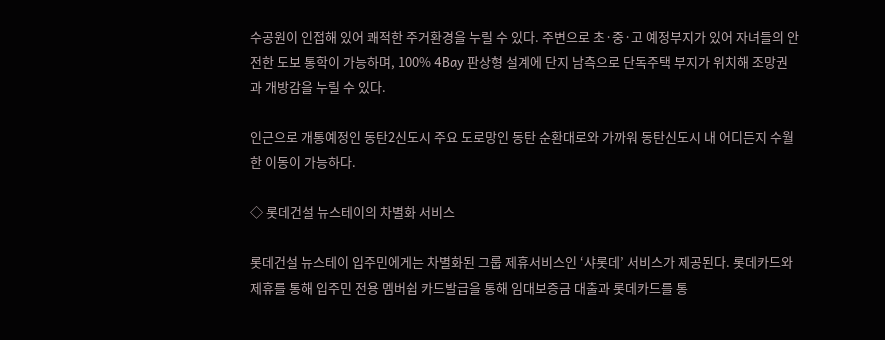수공원이 인접해 있어 쾌적한 주거환경을 누릴 수 있다. 주변으로 초·중·고 예정부지가 있어 자녀들의 안전한 도보 통학이 가능하며, 100% 4Bay 판상형 설계에 단지 남측으로 단독주택 부지가 위치해 조망권과 개방감을 누릴 수 있다.

인근으로 개통예정인 동탄2신도시 주요 도로망인 동탄 순환대로와 가까워 동탄신도시 내 어디든지 수월한 이동이 가능하다.

◇ 롯데건설 뉴스테이의 차별화 서비스

롯데건설 뉴스테이 입주민에게는 차별화된 그룹 제휴서비스인 ‘샤롯데’ 서비스가 제공된다. 롯데카드와 제휴를 통해 입주민 전용 멤버쉽 카드발급을 통해 임대보증금 대출과 롯데카드를 통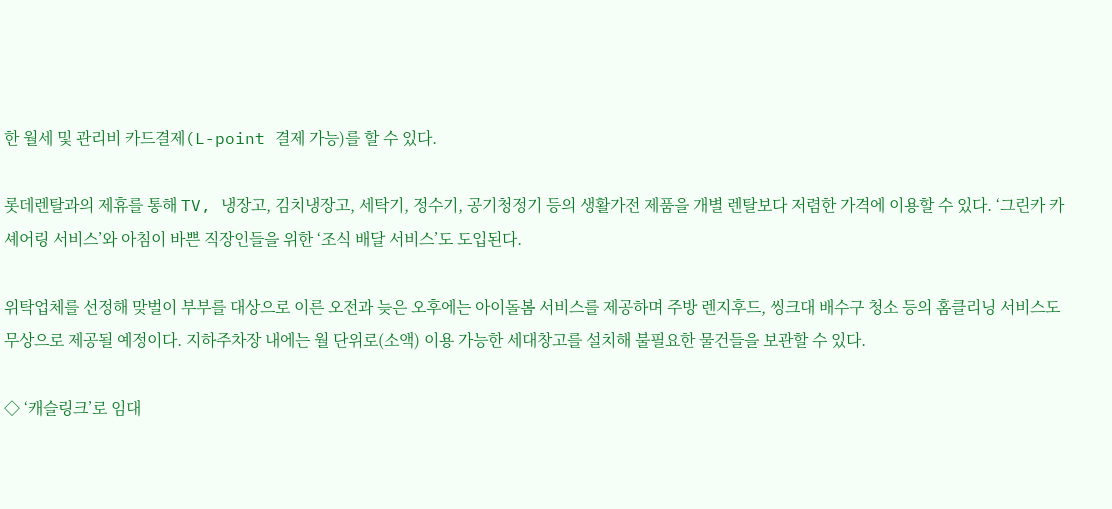한 월세 및 관리비 카드결제(L-point 결제 가능)를 할 수 있다.

롯데렌탈과의 제휴를 통해 TV, 냉장고, 김치냉장고, 세탁기, 정수기, 공기청정기 등의 생활가전 제품을 개별 렌탈보다 저렴한 가격에 이용할 수 있다. ‘그린카 카셰어링 서비스’와 아침이 바쁜 직장인들을 위한 ‘조식 배달 서비스’도 도입된다.

위탁업체를 선정해 맞벌이 부부를 대상으로 이른 오전과 늦은 오후에는 아이돌봄 서비스를 제공하며 주방 렌지후드, 씽크대 배수구 청소 등의 홈클리닝 서비스도 무상으로 제공될 예정이다. 지하주차장 내에는 월 단위로(소액) 이용 가능한 세대창고를 설치해 불필요한 물건들을 보관할 수 있다.

◇ ‘캐슬링크’로 임대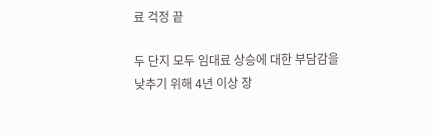료 걱정 끝

두 단지 모두 임대료 상승에 대한 부담감을 낮추기 위해 4년 이상 장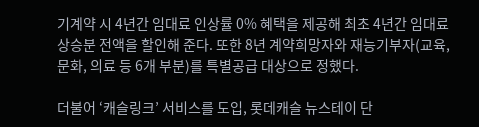기계약 시 4년간 임대료 인상률 0% 혜택을 제공해 최초 4년간 임대료 상승분 전액을 할인해 준다. 또한 8년 계약희망자와 재능기부자(교육, 문화, 의료 등 6개 부분)를 특별공급 대상으로 정했다.

더불어 ‘캐슬링크’ 서비스를 도입, 롯데캐슬 뉴스테이 단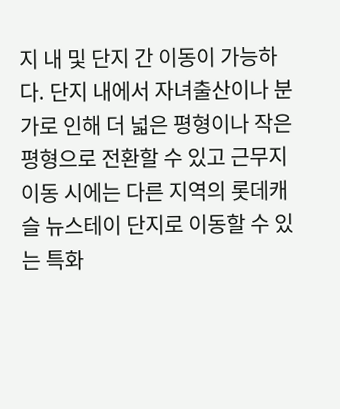지 내 및 단지 간 이동이 가능하다. 단지 내에서 자녀출산이나 분가로 인해 더 넓은 평형이나 작은 평형으로 전환할 수 있고 근무지 이동 시에는 다른 지역의 롯데캐슬 뉴스테이 단지로 이동할 수 있는 특화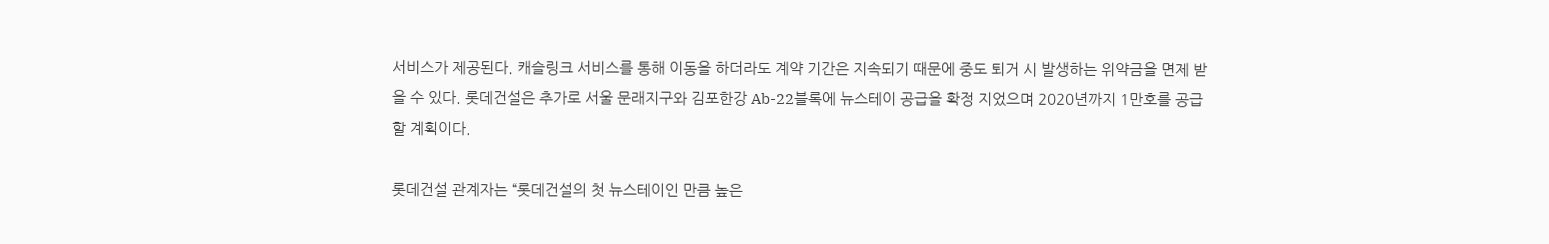서비스가 제공된다. 캐슬링크 서비스를 통해 이동을 하더라도 계약 기간은 지속되기 때문에 중도 퇴거 시 발생하는 위약금을 면제 받을 수 있다. 롯데건설은 추가로 서울 문래지구와 김포한강 Ab-22블록에 뉴스테이 공급을 확정 지었으며 2020년까지 1만호를 공급할 계획이다.

롯데건설 관계자는 “롯데건설의 첫 뉴스테이인 만큼 높은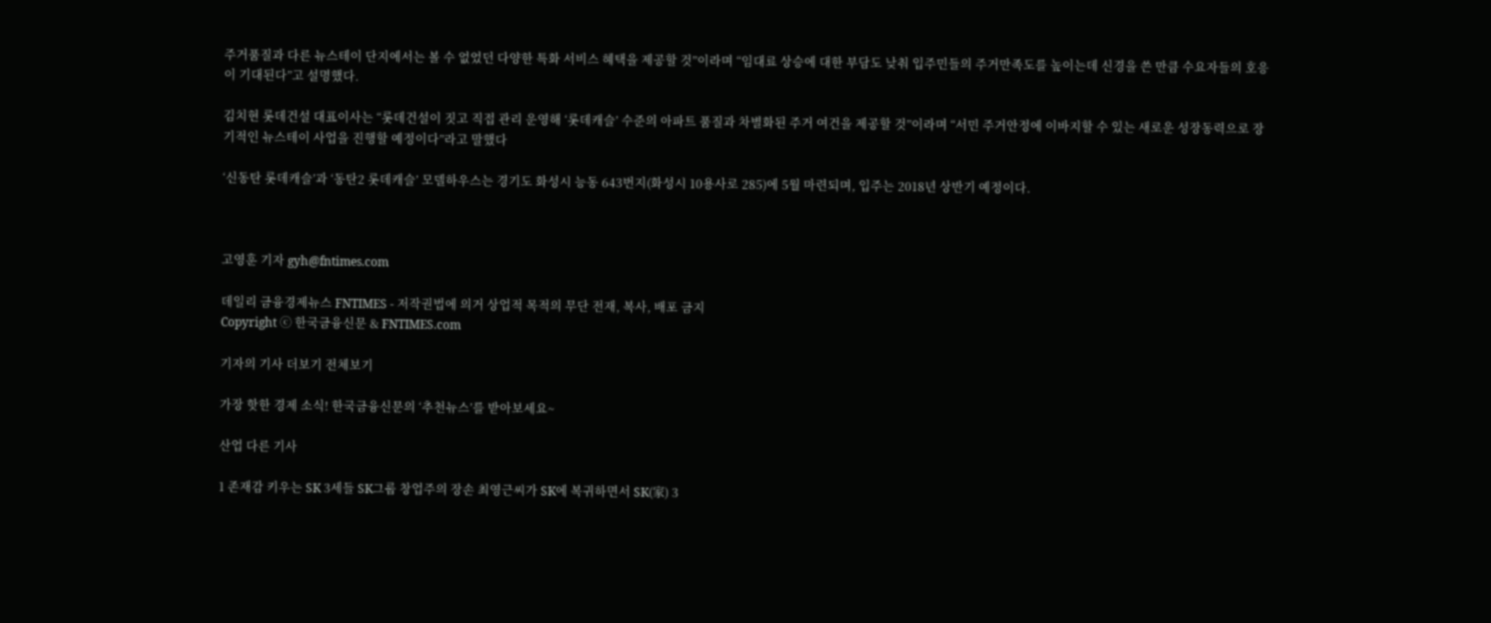주거품질과 다른 뉴스테이 단지에서는 볼 수 없었던 다양한 특화 서비스 혜택을 제공할 것”이라며 “임대료 상승에 대한 부담도 낮춰 입주민들의 주거만족도를 높이는데 신경을 쓴 만큼 수요자들의 호응이 기대된다”고 설명했다.

김치현 롯데건설 대표이사는 “롯데건설이 짓고 직접 관리 운영해 ‘롯데캐슬’ 수준의 아파트 품질과 차별화된 주거 여건을 제공할 것”이라며 “서민 주거안정에 이바지할 수 있는 새로운 성장동력으로 장기적인 뉴스테이 사업을 진행할 예정이다”라고 말했다

‘신동탄 롯데캐슬’과 ‘동탄2 롯데캐슬’ 모델하우스는 경기도 화성시 능동 643번지(화성시 10용사로 285)에 5월 마련되며, 입주는 2018년 상반기 예정이다.



고영훈 기자 gyh@fntimes.com

데일리 금융경제뉴스 FNTIMES - 저작권법에 의거 상업적 목적의 무단 전재, 복사, 배포 금지
Copyright ⓒ 한국금융신문 & FNTIMES.com

기자의 기사 더보기 전체보기

가장 핫한 경제 소식! 한국금융신문의 ‘추천뉴스’를 받아보세요~

산업 다른 기사

1 존재감 키우는 SK 3세들 SK그룹 창업주의 장손 최영근씨가 SK에 복귀하면서 SK(家) 3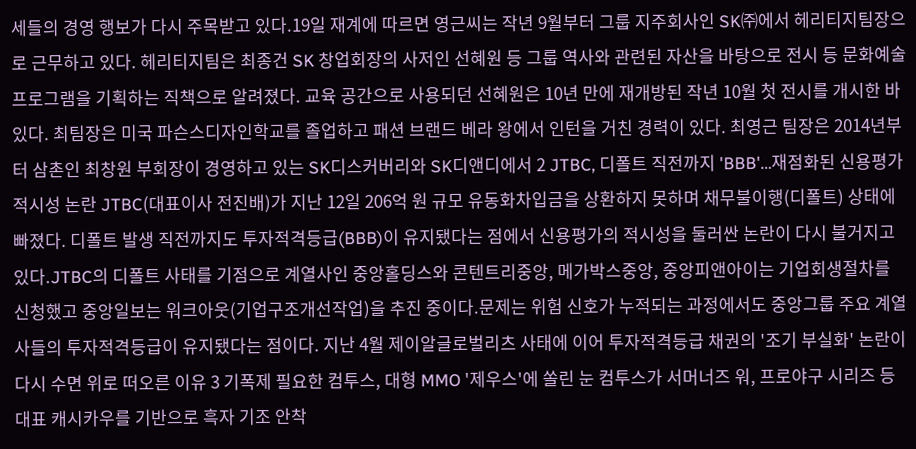세들의 경영 행보가 다시 주목받고 있다.19일 재계에 따르면 영근씨는 작년 9월부터 그룹 지주회사인 SK㈜에서 헤리티지팀장으로 근무하고 있다. 헤리티지팀은 최종건 SK 창업회장의 사저인 선혜원 등 그룹 역사와 관련된 자산을 바탕으로 전시 등 문화예술 프로그램을 기획하는 직책으로 알려졌다. 교육 공간으로 사용되던 선혜원은 10년 만에 재개방된 작년 10월 첫 전시를 개시한 바 있다. 최팀장은 미국 파슨스디자인학교를 졸업하고 패션 브랜드 베라 왕에서 인턴을 거친 경력이 있다. 최영근 팀장은 2014년부터 삼촌인 최창원 부회장이 경영하고 있는 SK디스커버리와 SK디앤디에서 2 JTBC, 디폴트 직전까지 'BBB'…재점화된 신용평가 적시성 논란 JTBC(대표이사 전진배)가 지난 12일 206억 원 규모 유동화차입금을 상환하지 못하며 채무불이행(디폴트) 상태에 빠졌다. 디폴트 발생 직전까지도 투자적격등급(BBB)이 유지됐다는 점에서 신용평가의 적시성을 둘러싼 논란이 다시 불거지고 있다.JTBC의 디폴트 사태를 기점으로 계열사인 중앙홀딩스와 콘텐트리중앙, 메가박스중앙, 중앙피앤아이는 기업회생절차를 신청했고 중앙일보는 워크아웃(기업구조개선작업)을 추진 중이다.문제는 위험 신호가 누적되는 과정에서도 중앙그룹 주요 계열사들의 투자적격등급이 유지됐다는 점이다. 지난 4월 제이알글로벌리츠 사태에 이어 투자적격등급 채권의 '조기 부실화' 논란이 다시 수면 위로 떠오른 이유 3 기폭제 필요한 컴투스, 대형 MMO '제우스'에 쏠린 눈 컴투스가 서머너즈 워, 프로야구 시리즈 등 대표 캐시카우를 기반으로 흑자 기조 안착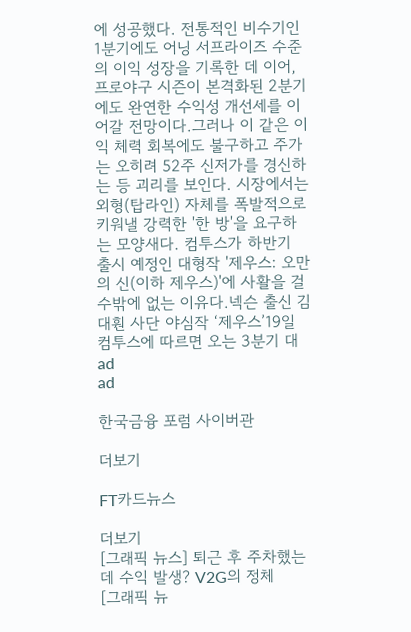에 성공했다. 전통적인 비수기인 1분기에도 어닝 서프라이즈 수준의 이익 성장을 기록한 데 이어, 프로야구 시즌이 본격화된 2분기에도 완연한 수익성 개선세를 이어갈 전망이다.그러나 이 같은 이익 체력 회복에도 불구하고 주가는 오히려 52주 신저가를 경신하는 등 괴리를 보인다. 시장에서는 외형(탑라인) 자체를 폭발적으로 키워낼 강력한 '한 방'을 요구하는 모양새다. 컴투스가 하반기 출시 예정인 대형작 '제우스: 오만의 신(이하 제우스)'에 사활을 걸 수밖에 없는 이유다.넥슨 출신 김대훤 사단 야심작 ‘제우스’19일 컴투스에 따르면 오는 3분기 대
ad
ad

한국금융 포럼 사이버관

더보기

FT카드뉴스

더보기
[그래픽 뉴스] 퇴근 후 주차했는데 수익 발생? V2G의 정체
[그래픽 뉴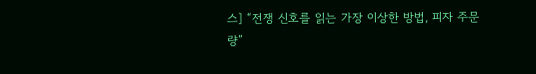스] “전쟁 신호를 읽는 가장 이상한 방법, 피자 주문량”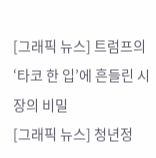[그래픽 뉴스] 트럼프의 ‘타코 한 입’에 흔들린 시장의 비밀
[그래픽 뉴스] 청년정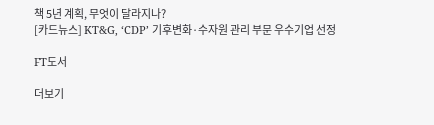책 5년 계획, 무엇이 달라지나?
[카드뉴스] KT&G, ‘CDP’ 기후변화·수자원 관리 부문 우수기업 선정

FT도서

더보기